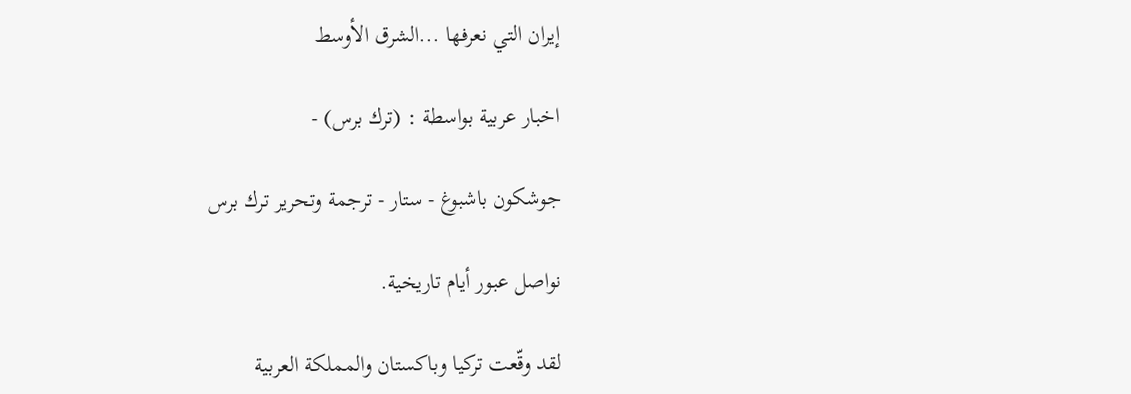إيران التي نعرفها ...الشرق الأوسط

اخبار عربية بواسطة : (ترك برس) -

جوشكون باشبوغ - ستار - ترجمة وتحرير ترك برس

نواصل عبور أيام تاريخية.

لقد وقّعت تركيا وباكستان والمملكة العربية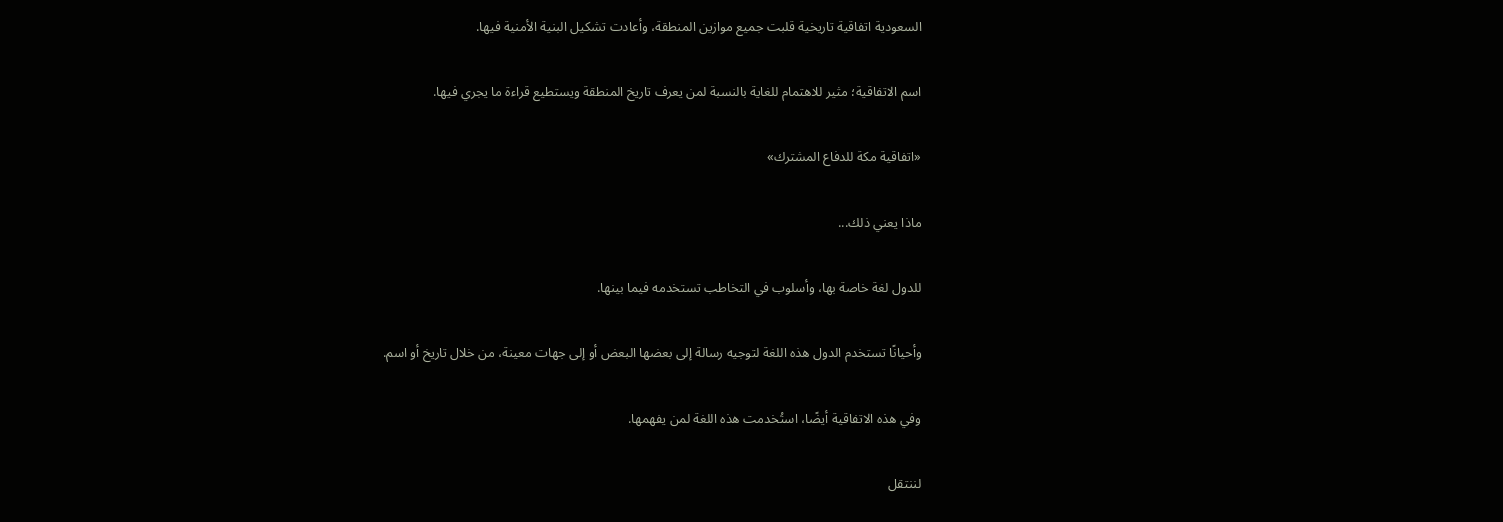السعودية اتفاقية تاريخية قلبت جميع موازين المنطقة، وأعادت تشكيل البنية الأمنية فيها.

اسم الاتفاقية؛ مثير للاهتمام للغاية بالنسبة لمن يعرف تاريخ المنطقة ويستطيع قراءة ما يجري فيها.

«اتفاقية مكة للدفاع المشترك»

ماذا يعني ذلك...

للدول لغة خاصة بها، وأسلوب في التخاطب تستخدمه فيما بينها.

وأحيانًا تستخدم الدول هذه اللغة لتوجيه رسالة إلى بعضها البعض أو إلى جهات معينة، من خلال تاريخ أو اسم.

وفي هذه الاتفاقية أيضًا، استُخدمت هذه اللغة لمن يفهمها.

لننتقل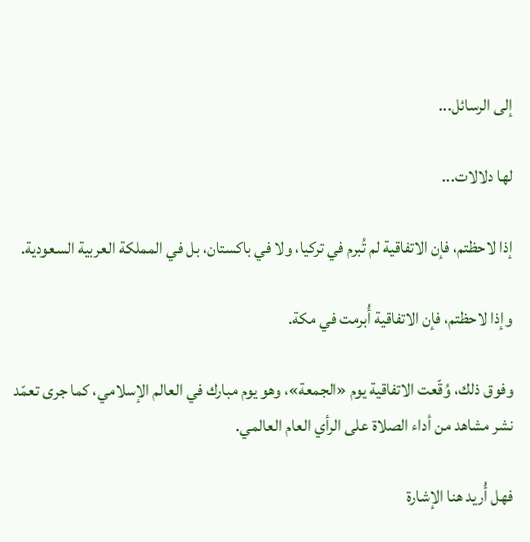إلى الرسائل...

لها دلالات...

إذا لاحظتم، فإن الاتفاقية لم تُبرم في تركيا، ولا في باكستان، بل في المملكة العربية السعودية.

وإذا لاحظتم، فإن الاتفاقية أُبرمت في مكة.

وفوق ذلك، وُقّعت الاتفاقية يوم «الجمعة»، وهو يوم مبارك في العالم الإسلامي، كما جرى تعمّد نشر مشاهد من أداء الصلاة على الرأي العام العالمي.

فهل أُريد هنا الإشارة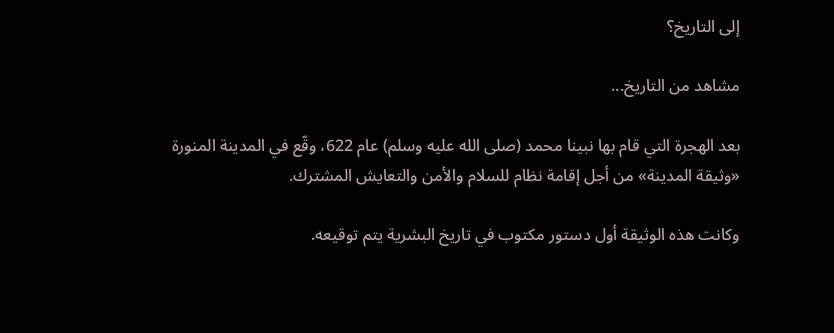إلى التاريخ؟

مشاهد من التاريخ...

بعد الهجرة التي قام بها نبينا محمد (صلى الله عليه وسلم) عام 622، وقّع في المدينة المنورة «وثيقة المدينة» من أجل إقامة نظام للسلام والأمن والتعايش المشترك.

وكانت هذه الوثيقة أول دستور مكتوب في تاريخ البشرية يتم توقيعه.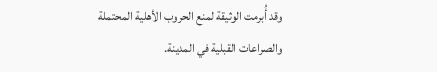وقد أُبرمت الوثيقة لمنع الحروب الأهلية المحتملة والصراعات القبلية في المدينة.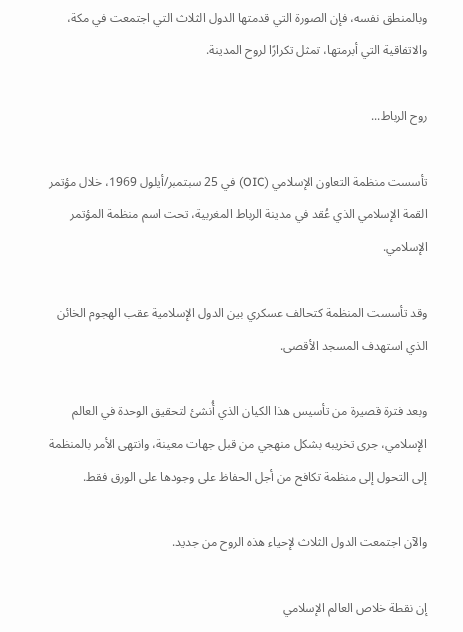وبالمنطق نفسه، فإن الصورة التي قدمتها الدول الثلاث التي اجتمعت في مكة، والاتفاقية التي أبرمتها، تمثل تكرارًا لروح المدينة.

روح الرباط...

تأسست منظمة التعاون الإسلامي (OIC) في 25 سبتمبر/أيلول 1969، خلال مؤتمر القمة الإسلامي الذي عُقد في مدينة الرباط المغربية، تحت اسم منظمة المؤتمر الإسلامي.

وقد تأسست المنظمة كتحالف عسكري بين الدول الإسلامية عقب الهجوم الخائن الذي استهدف المسجد الأقصى.

وبعد فترة قصيرة من تأسيس هذا الكيان الذي أُنشئ لتحقيق الوحدة في العالم الإسلامي، جرى تخريبه بشكل منهجي من قبل جهات معينة، وانتهى الأمر بالمنظمة إلى التحول إلى منظمة تكافح من أجل الحفاظ على وجودها على الورق فقط.

والآن اجتمعت الدول الثلاث لإحياء هذه الروح من جديد.

إن نقطة خلاص العالم الإسلامي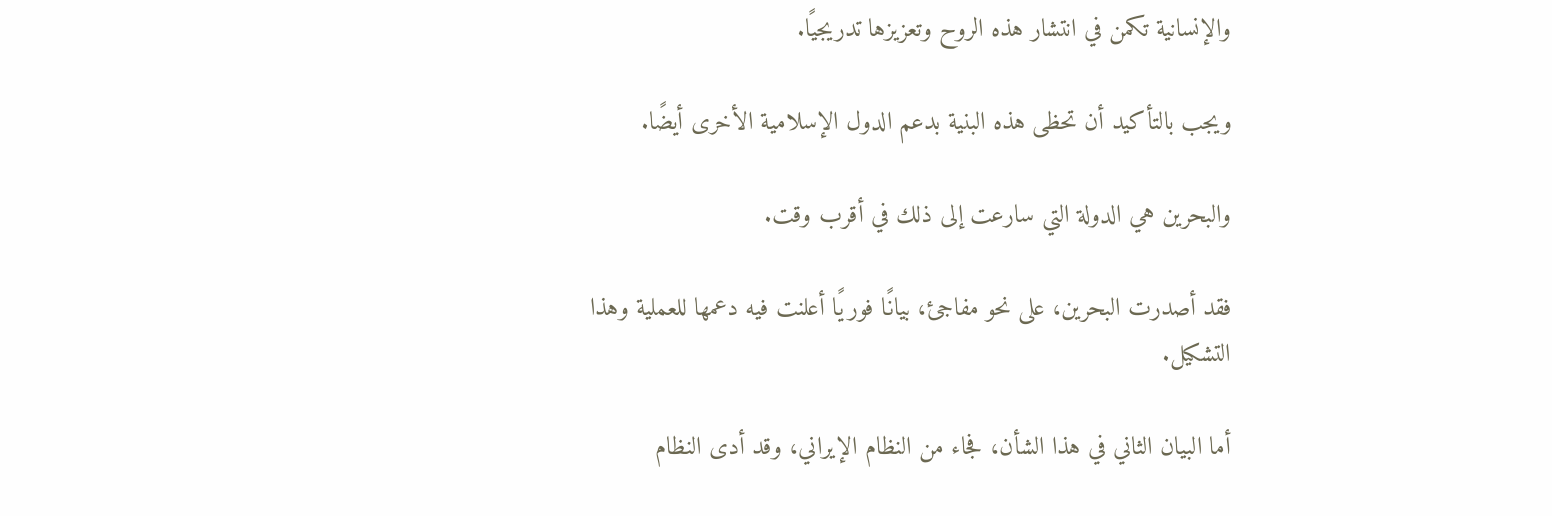والإنسانية تكمن في انتشار هذه الروح وتعزيزها تدريجيًا.

ويجب بالتأكيد أن تحظى هذه البنية بدعم الدول الإسلامية الأخرى أيضًا.

والبحرين هي الدولة التي سارعت إلى ذلك في أقرب وقت.

فقد أصدرت البحرين، على نحو مفاجئ، بيانًا فوريًا أعلنت فيه دعمها للعملية وهذا التشكيل.

أما البيان الثاني في هذا الشأن، فجاء من النظام الإيراني، وقد أدى النظام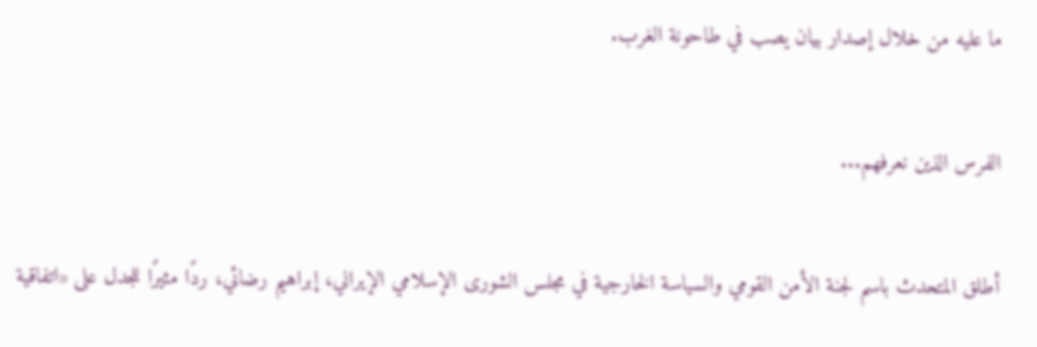ما عليه من خلال إصدار بيان يصب في طاحونة الغرب.

الفرس الذين نعرفهم...

أطلق المتحدث باسم لجنة الأمن القومي والسياسة الخارجية في مجلس الشورى الإسلامي الإيراني، إبراهيم رضائي، ردًا مثيرًا للجدل على «اتفاقية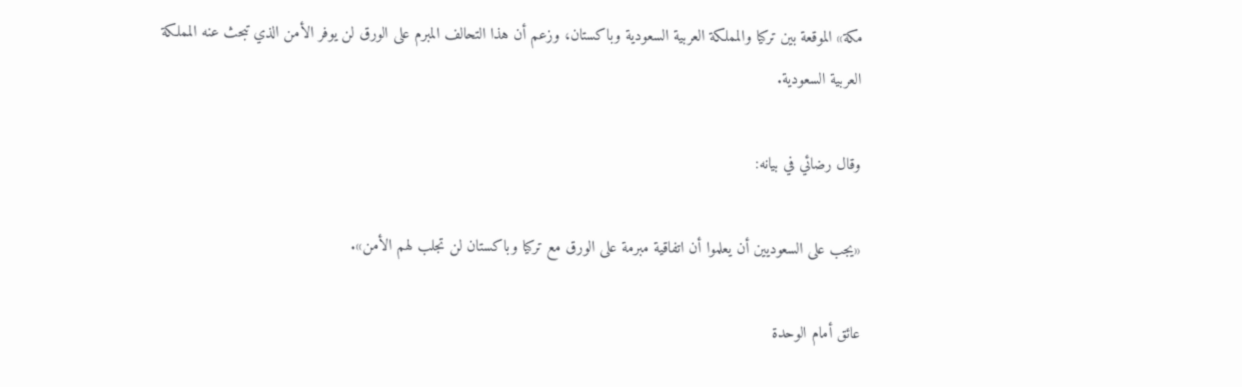مكة» الموقعة بين تركيا والمملكة العربية السعودية وباكستان، وزعم أن هذا التحالف المبرم على الورق لن يوفر الأمن الذي تبحث عنه المملكة العربية السعودية.

وقال رضائي في بيانه:

«يجب على السعوديين أن يعلموا أن اتفاقية مبرمة على الورق مع تركيا وباكستان لن تجلب لهم الأمن».

عائق أمام الوحدة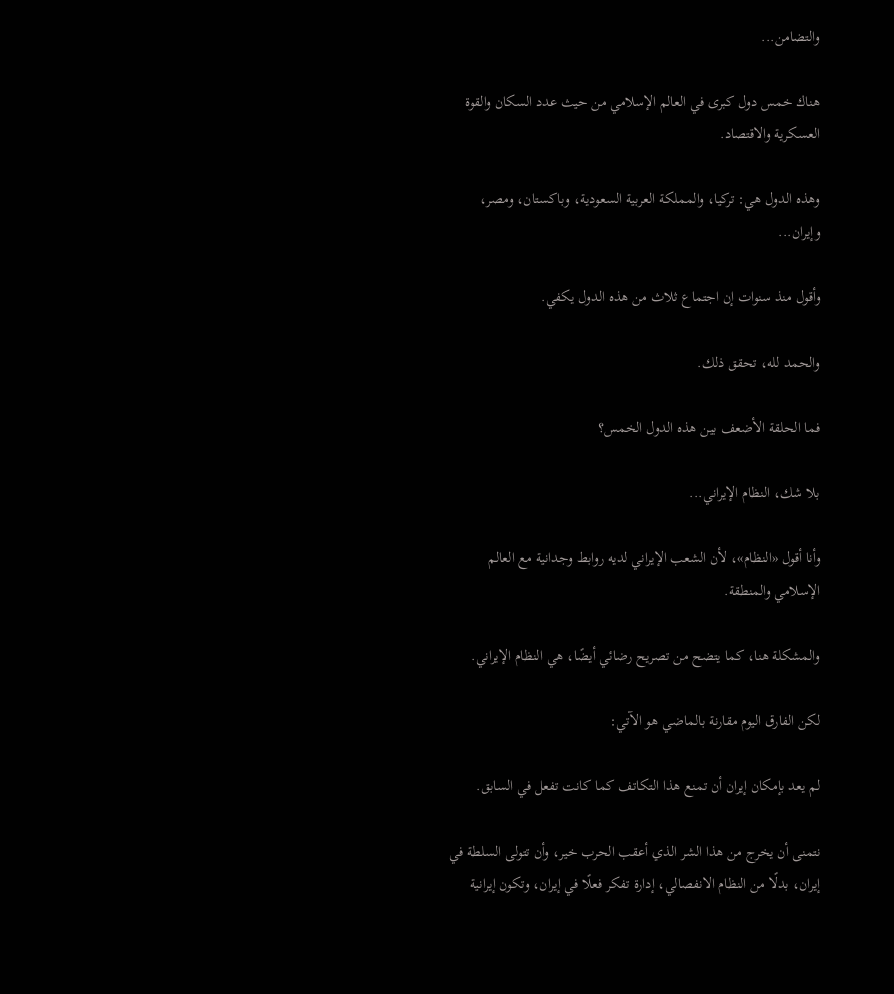والتضامن...

هناك خمس دول كبرى في العالم الإسلامي من حيث عدد السكان والقوة العسكرية والاقتصاد.

وهذه الدول هي: تركيا، والمملكة العربية السعودية، وباكستان، ومصر، وإيران...

وأقول منذ سنوات إن اجتماع ثلاث من هذه الدول يكفي.

والحمد لله، تحقق ذلك.

فما الحلقة الأضعف بين هذه الدول الخمس؟

بلا شك، النظام الإيراني...

وأنا أقول «النظام»، لأن الشعب الإيراني لديه روابط وجدانية مع العالم الإسلامي والمنطقة.

والمشكلة هنا، كما يتضح من تصريح رضائي أيضًا، هي النظام الإيراني.

لكن الفارق اليوم مقارنة بالماضي هو الآتي:

لم يعد بإمكان إيران أن تمنع هذا التكاتف كما كانت تفعل في السابق.

نتمنى أن يخرج من هذا الشر الذي أعقب الحرب خير، وأن تتولى السلطة في إيران، بدلًا من النظام الانفصالي، إدارة تفكر فعلًا في إيران، وتكون إيرانية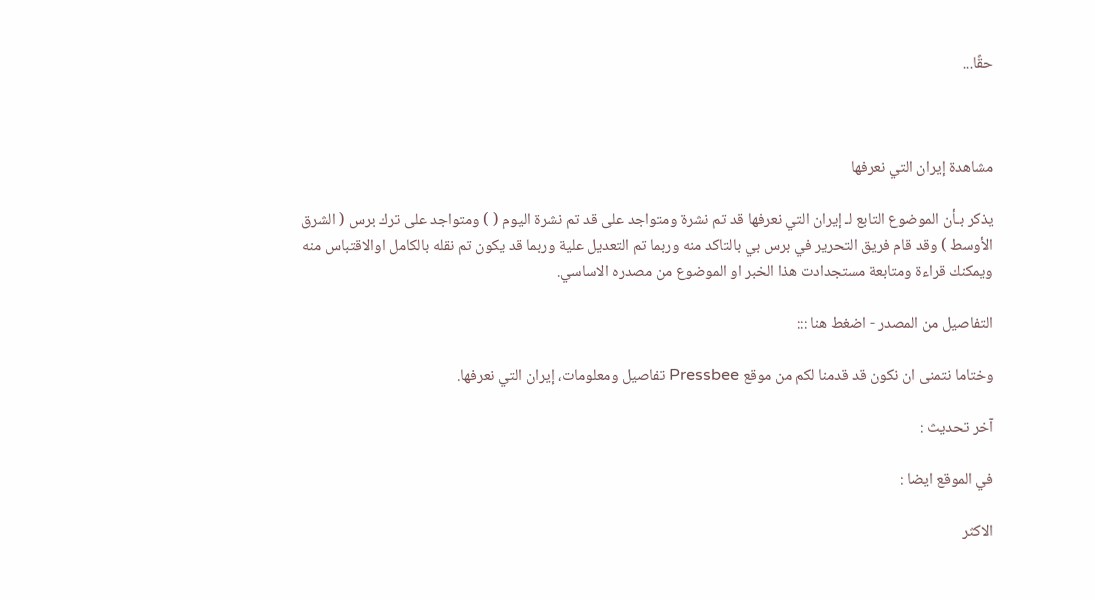حقًا...



مشاهدة إيران التي نعرفها

يذكر بـأن الموضوع التابع لـ إيران التي نعرفها قد تم نشرة ومتواجد على قد تم نشرة اليوم ( ) ومتواجد على ترك برس ( الشرق الأوسط ) وقد قام فريق التحرير في برس بي بالتاكد منه وربما تم التعديل علية وربما قد يكون تم نقله بالكامل اوالاقتباس منه ويمكنك قراءة ومتابعة مستجدادت هذا الخبر او الموضوع من مصدره الاساسي.

التفاصيل من المصدر - اضغط هنا :::

وختاما نتمنى ان نكون قد قدمنا لكم من موقع Pressbee تفاصيل ومعلومات، إيران التي نعرفها.

آخر تحديث :

في الموقع ايضا :

الاكثر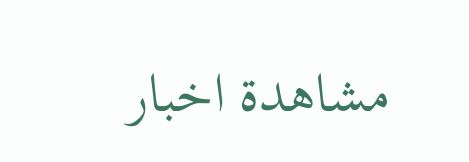مشاهدة اخبار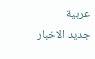عربية
جديد الاخبار